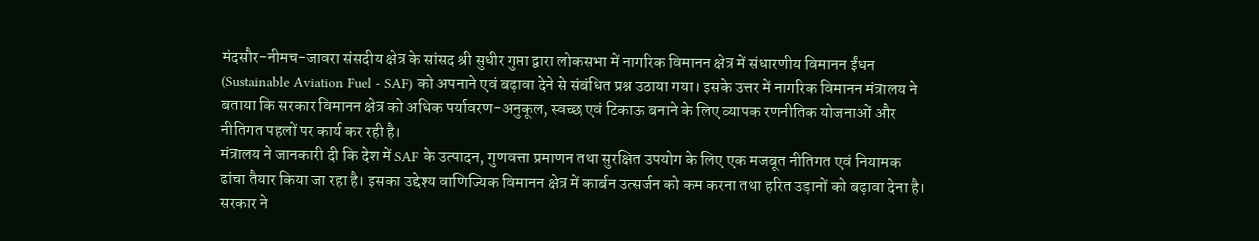मंदसौर-नीमच-जावरा संसदीय क्षेत्र के सांसद श्री सुधीर गुप्ता द्वारा लोकसभा में नागरिक विमानन क्षेत्र में संधारणीय विमानन ईंधन (Sustainable Aviation Fuel - SAF) को अपनाने एवं बढ़ावा देने से संबंधित प्रश्न उठाया गया। इसके उत्तर में नागरिक विमानन मंत्रालय ने बताया कि सरकार विमानन क्षेत्र को अधिक पर्यावरण-अनुकूल, स्वच्छ एवं टिकाऊ बनाने के लिए व्यापक रणनीतिक योजनाओं और नीतिगत पहलों पर कार्य कर रही है।
मंत्रालय ने जानकारी दी कि देश में SAF के उत्पादन, गुणवत्ता प्रमाणन तथा सुरक्षित उपयोग के लिए एक मजबूत नीतिगत एवं नियामक ढांचा तैयार किया जा रहा है। इसका उद्देश्य वाणिज्यिक विमानन क्षेत्र में कार्बन उत्सर्जन को कम करना तथा हरित उड़ानों को बढ़ावा देना है।
सरकार ने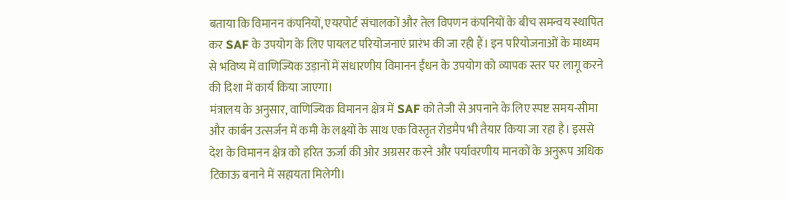बताया कि विमानन कंपनियों, एयरपोर्ट संचालकों और तेल विपणन कंपनियों के बीच समन्वय स्थापित कर SAF के उपयोग के लिए पायलट परियोजनाएं प्रारंभ की जा रही हैं। इन परियोजनाओं के माध्यम से भविष्य में वाणिज्यिक उड़ानों में संधारणीय विमानन ईंधन के उपयोग को व्यापक स्तर पर लागू करने की दिशा में कार्य किया जाएगा।
मंत्रालय के अनुसार, वाणिज्यिक विमानन क्षेत्र में SAF को तेजी से अपनाने के लिए स्पष्ट समय-सीमा और कार्बन उत्सर्जन में कमी के लक्ष्यों के साथ एक विस्तृत रोडमैप भी तैयार किया जा रहा है। इससे देश के विमानन क्षेत्र को हरित ऊर्जा की ओर अग्रसर करने और पर्यावरणीय मानकों के अनुरूप अधिक टिकाऊ बनाने में सहायता मिलेगी।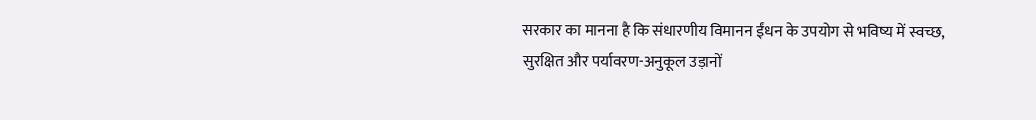सरकार का मानना है कि संधारणीय विमानन ईंधन के उपयोग से भविष्य में स्वच्छ, सुरक्षित और पर्यावरण-अनुकूल उड़ानों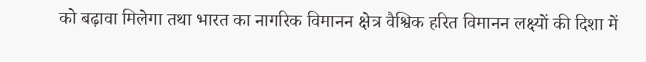को बढ़ावा मिलेगा तथा भारत का नागरिक विमानन क्षेत्र वैश्विक हरित विमानन लक्ष्यों की दिशा में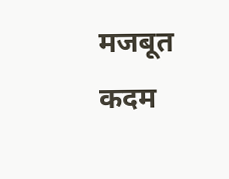मजबूत कदम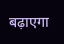बढ़ाएगा